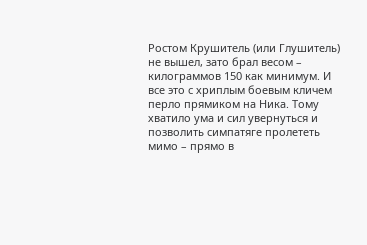Ростом Крушитель (или Глушитель) не вышел, зато брал весом – килограммов 150 как минимум. И все это с хриплым боевым кличем перло прямиком на Ника. Тому хватило ума и сил увернуться и позволить симпатяге пролететь мимо – прямо в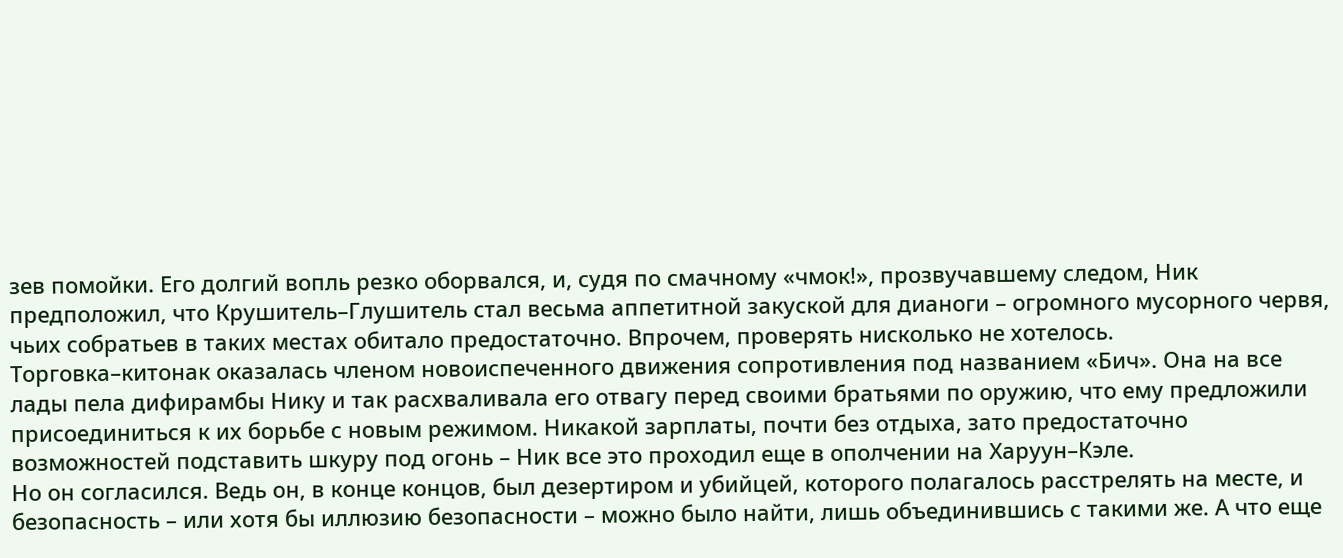зев помойки. Его долгий вопль резко оборвался, и, судя по смачному «чмок!», прозвучавшему следом, Ник предположил, что Крушитель–Глушитель стал весьма аппетитной закуской для дианоги – огромного мусорного червя, чьих собратьев в таких местах обитало предостаточно. Впрочем, проверять нисколько не хотелось.
Торговка–китонак оказалась членом новоиспеченного движения сопротивления под названием «Бич». Она на все лады пела дифирамбы Нику и так расхваливала его отвагу перед своими братьями по оружию, что ему предложили присоединиться к их борьбе с новым режимом. Никакой зарплаты, почти без отдыха, зато предостаточно возможностей подставить шкуру под огонь – Ник все это проходил еще в ополчении на Харуун–Кэле.
Но он согласился. Ведь он, в конце концов, был дезертиром и убийцей, которого полагалось расстрелять на месте, и безопасность – или хотя бы иллюзию безопасности – можно было найти, лишь объединившись с такими же. А что еще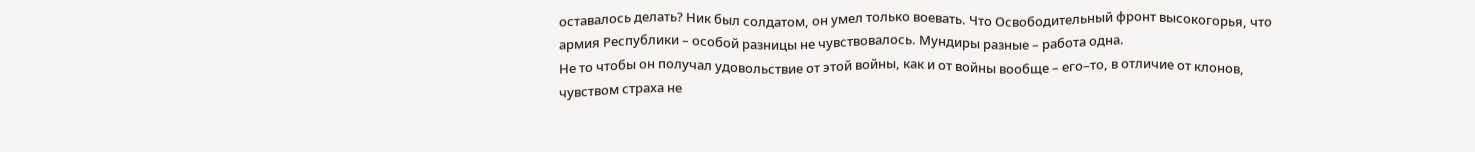оставалось делать? Ник был солдатом, он умел только воевать. Что Освободительный фронт высокогорья, что армия Республики – особой разницы не чувствовалось. Мундиры разные – работа одна.
Не то чтобы он получал удовольствие от этой войны, как и от войны вообще – его–то, в отличие от клонов, чувством страха не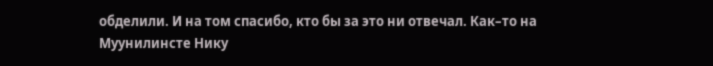обделили. И на том спасибо, кто бы за это ни отвечал. Как–то на Муунилинсте Нику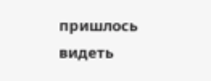пришлось видеть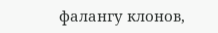фалангу клонов,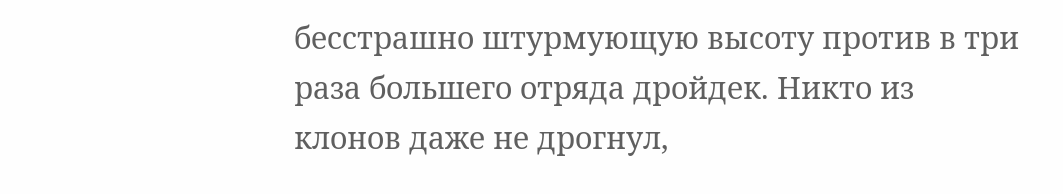бесстрашно штурмующую высоту против в три раза большего отряда дройдек. Никто из клонов даже не дрогнул,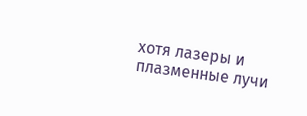хотя лазеры и плазменные лучи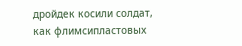дройдек косили солдат, как флимсипластовых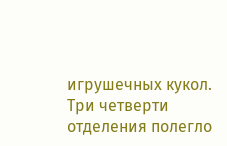игрушечных кукол. Три четверти отделения полегло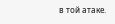в той атаке.